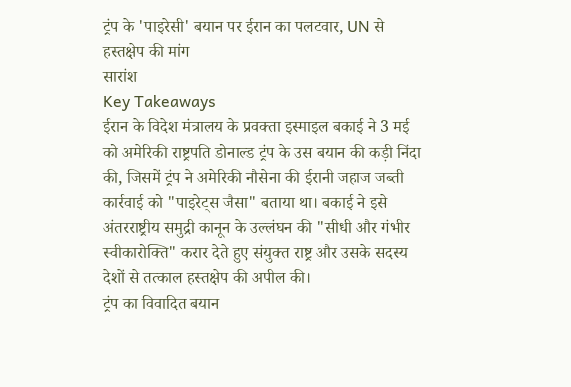ट्रंप के 'पाइरेसी' बयान पर ईरान का पलटवार, UN से हस्तक्षेप की मांग
सारांश
Key Takeaways
ईरान के विदेश मंत्रालय के प्रवक्ता इस्माइल बकाई ने 3 मई को अमेरिकी राष्ट्रपति डोनाल्ड ट्रंप के उस बयान की कड़ी निंदा की, जिसमें ट्रंप ने अमेरिकी नौसेना की ईरानी जहाज जब्ती कार्रवाई को "पाइरेट्स जैसा" बताया था। बकाई ने इसे अंतरराष्ट्रीय समुद्री कानून के उल्लंघन की "सीधी और गंभीर स्वीकारोक्ति" करार देते हुए संयुक्त राष्ट्र और उसके सदस्य देशों से तत्काल हस्तक्षेप की अपील की।
ट्रंप का विवादित बयान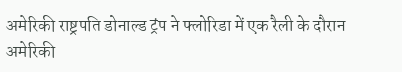अमेरिकी राष्ट्रपति डोनाल्ड ट्रंप ने फ्लोरिडा में एक रैली के दौरान अमेरिकी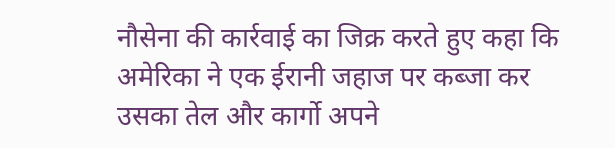नौसेना की कार्रवाई का जिक्र करते हुए कहा कि अमेरिका ने एक ईरानी जहाज पर कब्जा कर उसका तेल और कार्गो अपने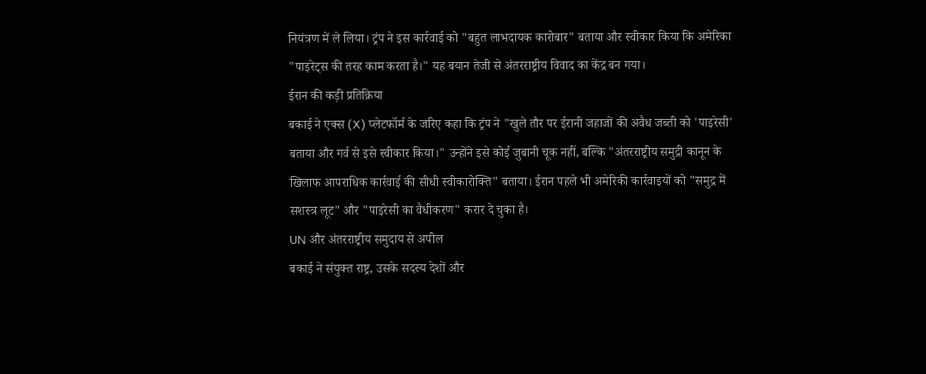नियंत्रण में ले लिया। ट्रंप ने इस कार्रवाई को "बहुत लाभदायक कारोबार" बताया और स्वीकार किया कि अमेरिका "पाइरेट्स की तरह काम करता है।" यह बयान तेजी से अंतरराष्ट्रीय विवाद का केंद्र बन गया।
ईरान की कड़ी प्रतिक्रिया
बकाई ने एक्स (X) प्लेटफॉर्म के जरिए कहा कि ट्रंप ने "खुले तौर पर ईरानी जहाजों की अवैध जब्ती को 'पाइरेसी' बताया और गर्व से इसे स्वीकार किया।" उन्होंने इसे कोई जुबानी चूक नहीं, बल्कि "अंतरराष्ट्रीय समुद्री कानून के खिलाफ आपराधिक कार्रवाई की सीधी स्वीकारोक्ति" बताया। ईरान पहले भी अमेरिकी कार्रवाइयों को "समुद्र में सशस्त्र लूट" और "पाइरेसी का वैधीकरण" करार दे चुका है।
UN और अंतरराष्ट्रीय समुदाय से अपील
बकाई ने संयुक्त राष्ट्र, उसके सदस्य देशों और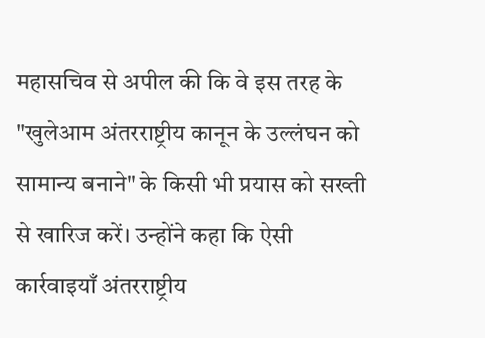महासचिव से अपील की कि वे इस तरह के "खुलेआम अंतरराष्ट्रीय कानून के उल्लंघन को सामान्य बनाने" के किसी भी प्रयास को सख्ती से खारिज करें। उन्होंने कहा कि ऐसी कार्रवाइयाँ अंतरराष्ट्रीय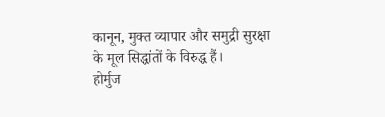कानून, मुक्त व्यापार और समुद्री सुरक्षा के मूल सिद्धांतों के विरुद्ध हैं।
होर्मुज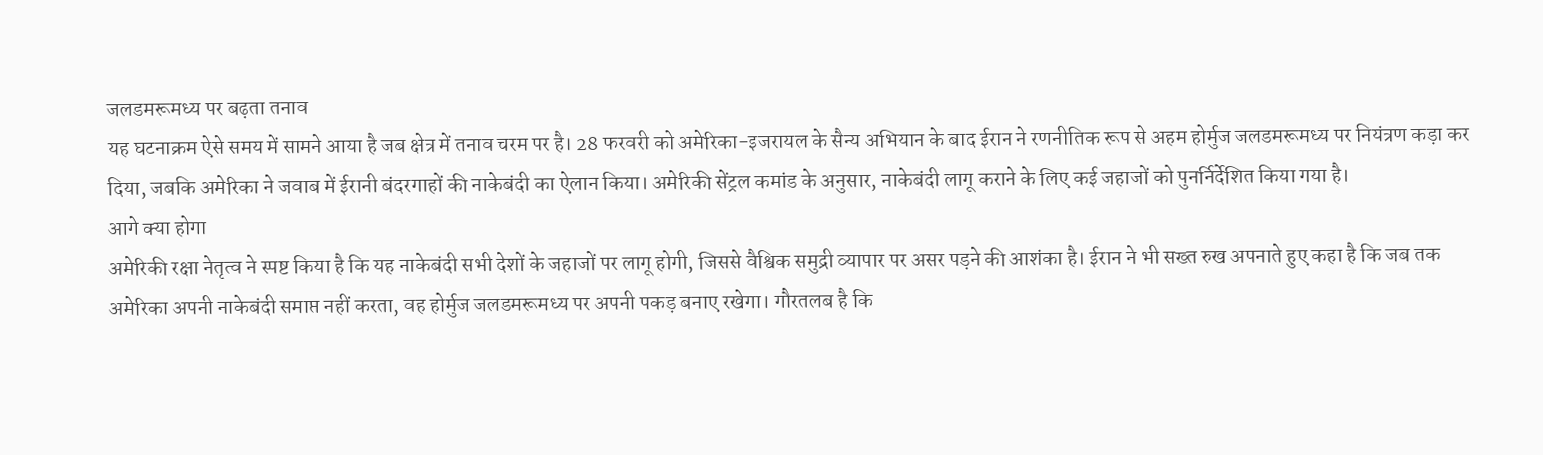जलडमरूमध्य पर बढ़ता तनाव
यह घटनाक्रम ऐसे समय में सामने आया है जब क्षेत्र में तनाव चरम पर है। 28 फरवरी को अमेरिका-इजरायल के सैन्य अभियान के बाद ईरान ने रणनीतिक रूप से अहम होर्मुज जलडमरूमध्य पर नियंत्रण कड़ा कर दिया, जबकि अमेरिका ने जवाब में ईरानी बंदरगाहों की नाकेबंदी का ऐलान किया। अमेरिकी सेंट्रल कमांड के अनुसार, नाकेबंदी लागू कराने के लिए कई जहाजों को पुनर्निर्देशित किया गया है।
आगे क्या होगा
अमेरिकी रक्षा नेतृत्व ने स्पष्ट किया है कि यह नाकेबंदी सभी देशों के जहाजों पर लागू होगी, जिससे वैश्विक समुद्री व्यापार पर असर पड़ने की आशंका है। ईरान ने भी सख्त रुख अपनाते हुए कहा है कि जब तक अमेरिका अपनी नाकेबंदी समाप्त नहीं करता, वह होर्मुज जलडमरूमध्य पर अपनी पकड़ बनाए रखेगा। गौरतलब है कि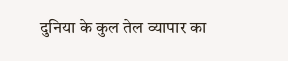दुनिया के कुल तेल व्यापार का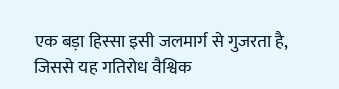एक बड़ा हिस्सा इसी जलमार्ग से गुजरता है, जिससे यह गतिरोध वैश्विक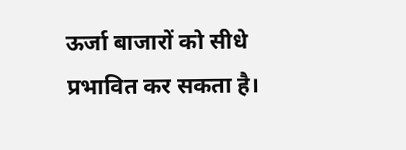ऊर्जा बाजारों को सीधे प्रभावित कर सकता है।